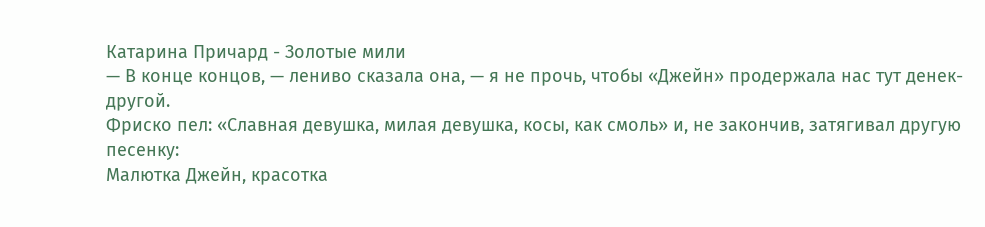Катарина Причард - Золотые мили
— В конце концов, — лениво сказала она, — я не прочь, чтобы «Джейн» продержала нас тут денек-другой.
Фриско пел: «Славная девушка, милая девушка, косы, как смоль» и, не закончив, затягивал другую песенку:
Малютка Джейн, красотка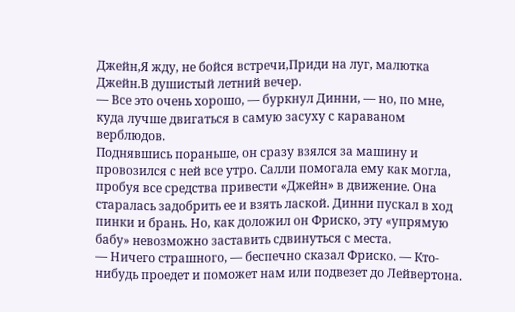Джейн,Я жду, не бойся встречи,Приди на луг, малютка Джейн.В душистый летний вечер.
— Все это очень хорошо, — буркнул Динни, — но, по мне, куда лучше двигаться в самую засуху с караваном верблюдов.
Поднявшись пораньше, он сразу взялся за машину и провозился с ней все утро. Салли помогала ему как могла, пробуя все средства привести «Джейн» в движение. Она старалась задобрить ее и взять лаской. Динни пускал в ход пинки и брань. Но, как доложил он Фриско, эту «упрямую бабу» невозможно заставить сдвинуться с места.
— Ничего страшного, — беспечно сказал Фриско. — Кто-нибудь проедет и поможет нам или подвезет до Лейвертона.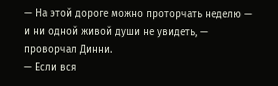— На этой дороге можно проторчать неделю — и ни одной живой души не увидеть, — проворчал Динни.
— Если вся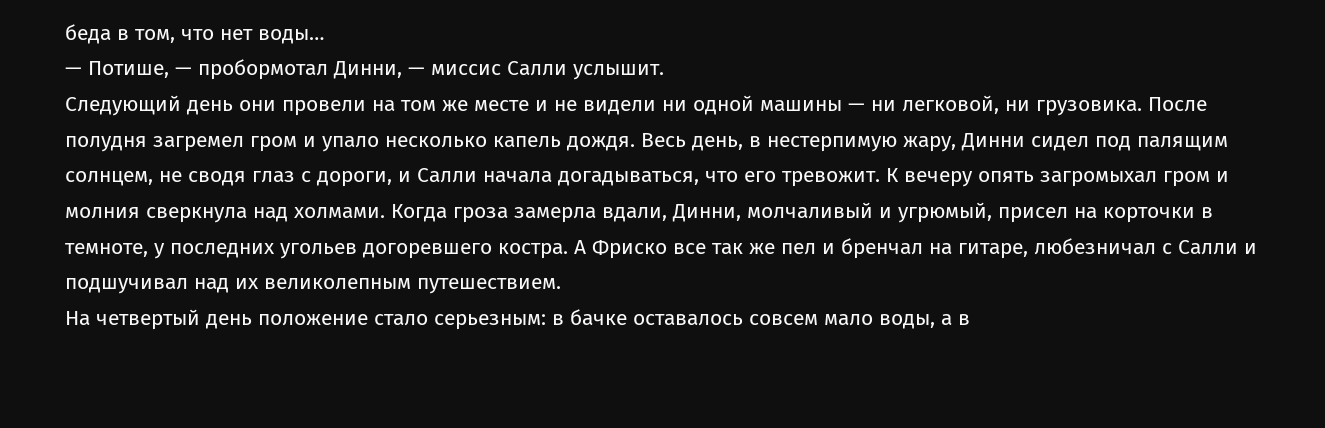беда в том, что нет воды…
— Потише, — пробормотал Динни, — миссис Салли услышит.
Следующий день они провели на том же месте и не видели ни одной машины — ни легковой, ни грузовика. После полудня загремел гром и упало несколько капель дождя. Весь день, в нестерпимую жару, Динни сидел под палящим солнцем, не сводя глаз с дороги, и Салли начала догадываться, что его тревожит. К вечеру опять загромыхал гром и молния сверкнула над холмами. Когда гроза замерла вдали, Динни, молчаливый и угрюмый, присел на корточки в темноте, у последних угольев догоревшего костра. А Фриско все так же пел и бренчал на гитаре, любезничал с Салли и подшучивал над их великолепным путешествием.
На четвертый день положение стало серьезным: в бачке оставалось совсем мало воды, а в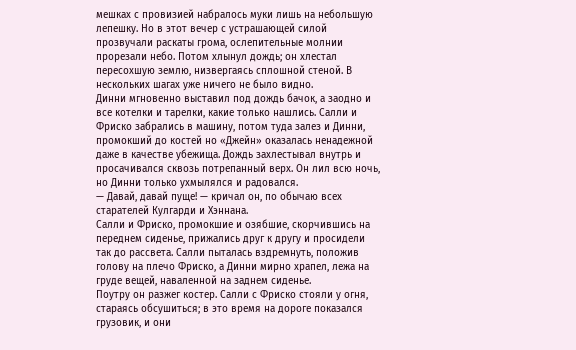мешках с провизией набралось муки лишь на небольшую лепешку. Но в этот вечер с устрашающей силой прозвучали раскаты грома, ослепительные молнии прорезали небо. Потом хлынул дождь; он хлестал пересохшую землю, низвергаясь сплошной стеной. В нескольких шагах уже ничего не было видно.
Динни мгновенно выставил под дождь бачок, а заодно и все котелки и тарелки, какие только нашлись. Салли и Фриско забрались в машину, потом туда залез и Динни, промокший до костей но «Джейн» оказалась ненадежной даже в качестве убежища. Дождь захлестывал внутрь и просачивался сквозь потрепанный верх. Он лил всю ночь, но Динни только ухмылялся и радовался.
— Давай, давай пуще! — кричал он, по обычаю всех старателей Кулгарди и Хэннана.
Салли и Фриско, промокшие и озябшие, скорчившись на переднем сиденье, прижались друг к другу и просидели так до рассвета. Салли пыталась вздремнуть, положив голову на плечо Фриско, а Динни мирно храпел, лежа на груде вещей, наваленной на заднем сиденье.
Поутру он разжег костер. Салли с Фриско стояли у огня, стараясь обсушиться; в это время на дороге показался грузовик, и они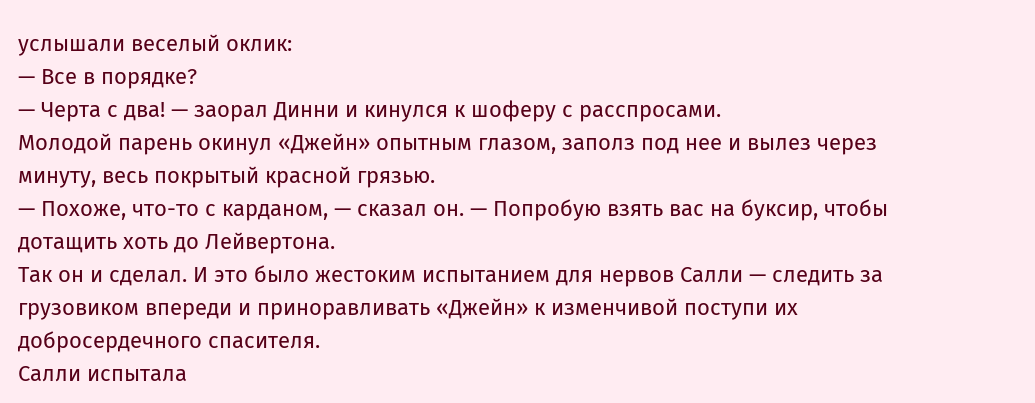услышали веселый оклик:
— Все в порядке?
— Черта с два! — заорал Динни и кинулся к шоферу с расспросами.
Молодой парень окинул «Джейн» опытным глазом, заполз под нее и вылез через минуту, весь покрытый красной грязью.
— Похоже, что-то с карданом, — сказал он. — Попробую взять вас на буксир, чтобы дотащить хоть до Лейвертона.
Так он и сделал. И это было жестоким испытанием для нервов Салли — следить за грузовиком впереди и приноравливать «Джейн» к изменчивой поступи их добросердечного спасителя.
Салли испытала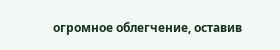огромное облегчение, оставив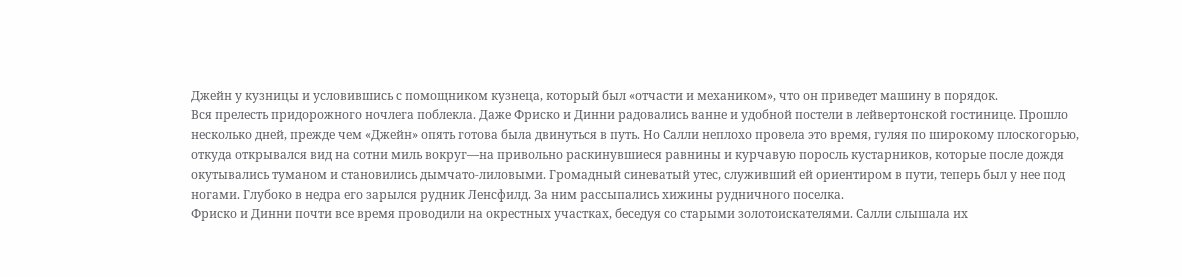Джейн у кузницы и условившись с помощником кузнеца, который был «отчасти и механиком», что он приведет машину в порядок.
Вся прелесть придорожного ночлега поблекла. Даже Фриско и Динни радовались ванне и удобной постели в лейвертонской гостинице. Прошло несколько дней, прежде чем «Джейн» опять готова была двинуться в путь. Но Салли неплохо провела это время, гуляя по широкому плоскогорью, откуда открывался вид на сотни миль вокруг—на привольно раскинувшиеся равнины и курчавую поросль кустарников, которые после дождя окутывались туманом и становились дымчато-лиловыми. Громадный синеватый утес, служивший ей ориентиром в пути, теперь был у нее под ногами. Глубоко в недра его зарылся рудник Ленсфилд. За ним рассыпались хижины рудничного поселка.
Фриско и Динни почти все время проводили на окрестных участках, беседуя со старыми золотоискателями. Салли слышала их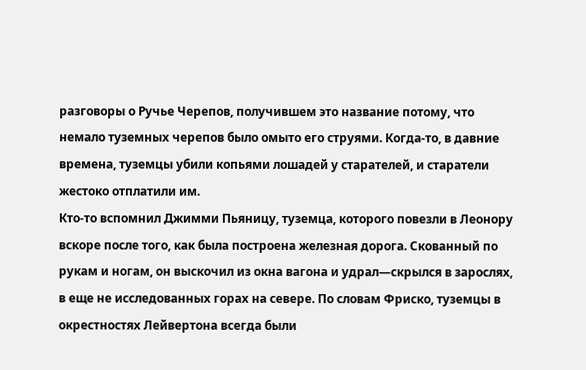разговоры о Ручье Черепов, получившем это название потому, что немало туземных черепов было омыто его струями. Когда-то, в давние времена, туземцы убили копьями лошадей у старателей, и старатели жестоко отплатили им.
Кто-то вспомнил Джимми Пьяницу, туземца, которого повезли в Леонору вскоре после того, как была построена железная дорога. Скованный по рукам и ногам, он выскочил из окна вагона и удрал—скрылся в зарослях, в еще не исследованных горах на севере. По словам Фриско, туземцы в окрестностях Лейвертона всегда были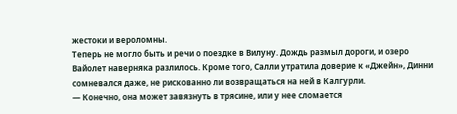жестоки и вероломны.
Теперь не могло быть и речи о поездке в Вилуну. Дождь размыл дороги, и озеро Вайолет наверняка разлилось. Кроме того, Салли утратила доверие к «Джейн», Динни сомневался даже, не рискованно ли возвращаться на ней в Калгурли.
— Конечно, она может завязнуть в трясине, или у нее сломается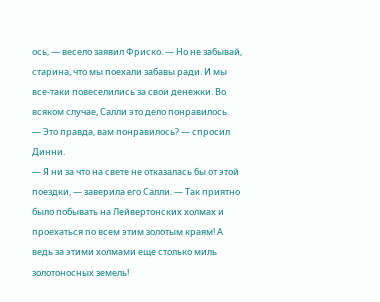ось, — весело заявил Фриско. — Но не забывай, старина, что мы поехали забавы ради. И мы все-таки повеселились за свои денежки. Во всяком случае, Салли это дело понравилось.
— Это правда, вам понравилось? — спросил Динни.
— Я ни за что на свете не отказалась бы от этой поездки, — заверила его Салли. — Так приятно было побывать на Лейвертонских холмах и проехаться по всем этим золотым краям! А ведь за этими холмами еще столько миль золотоносных земель!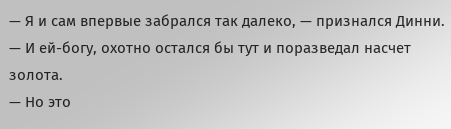— Я и сам впервые забрался так далеко, — признался Динни. — И ей-богу, охотно остался бы тут и поразведал насчет золота.
— Но это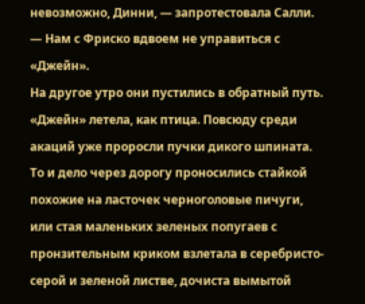невозможно, Динни, — запротестовала Салли. — Нам с Фриско вдвоем не управиться с «Джейн».
На другое утро они пустились в обратный путь. «Джейн» летела, как птица. Повсюду среди акаций уже проросли пучки дикого шпината. То и дело через дорогу проносились стайкой похожие на ласточек черноголовые пичуги, или стая маленьких зеленых попугаев с пронзительным криком взлетала в серебристо-серой и зеленой листве, дочиста вымытой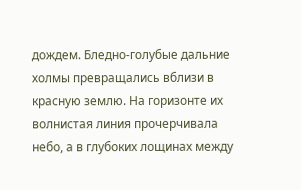дождем. Бледно-голубые дальние холмы превращались вблизи в красную землю. На горизонте их волнистая линия прочерчивала небо, а в глубоких лощинах между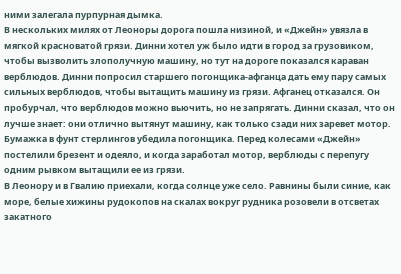ними залегала пурпурная дымка.
В нескольких милях от Леоноры дорога пошла низиной, и «Джейн» увязла в мягкой красноватой грязи. Динни хотел уж было идти в город за грузовиком, чтобы вызволить злополучную машину, но тут на дороге показался караван верблюдов. Динни попросил старшего погонщика-афганца дать ему пару самых сильных верблюдов, чтобы вытащить машину из грязи. Афганец отказался. Он пробурчал, что верблюдов можно вьючить, но не запрягать. Динни сказал, что он лучше знает: они отлично вытянут машину, как только сзади них заревет мотор. Бумажка в фунт стерлингов убедила погонщика. Перед колесами «Джейн» постелили брезент и одеяло, и когда заработал мотор, верблюды с перепугу одним рывком вытащили ее из грязи.
В Леонору и в Гвалию приехали, когда солнце уже село. Равнины были синие, как море, белые хижины рудокопов на скалах вокруг рудника розовели в отсветах закатного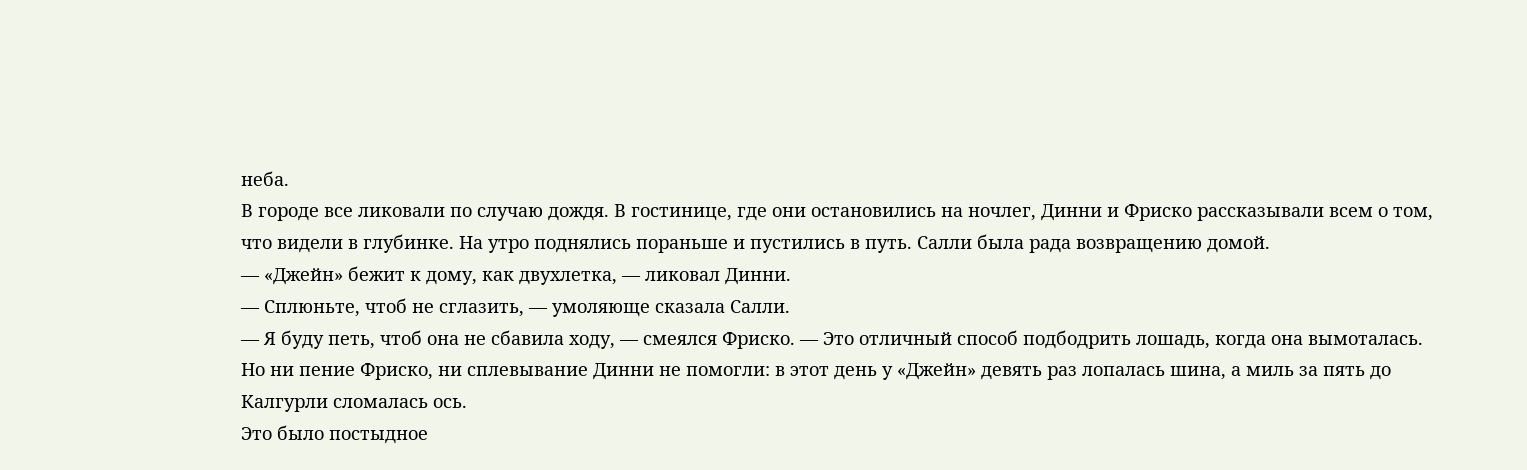неба.
В городе все ликовали по случаю дождя. В гостинице, где они остановились на ночлег, Динни и Фриско рассказывали всем о том, что видели в глубинке. На утро поднялись пораньше и пустились в путь. Салли была рада возвращению домой.
— «Джейн» бежит к дому, как двухлетка, — ликовал Динни.
— Сплюньте, чтоб не сглазить, — умоляюще сказала Салли.
— Я буду петь, чтоб она не сбавила ходу, — смеялся Фриско. — Это отличный способ подбодрить лошадь, когда она вымоталась.
Но ни пение Фриско, ни сплевывание Динни не помогли: в этот день у «Джейн» девять раз лопалась шина, а миль за пять до Калгурли сломалась ось.
Это было постыдное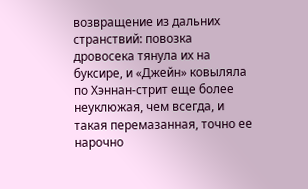возвращение из дальних странствий: повозка дровосека тянула их на буксире, и «Джейн» ковыляла по Хэннан-стрит еще более неуклюжая, чем всегда, и такая перемазанная, точно ее нарочно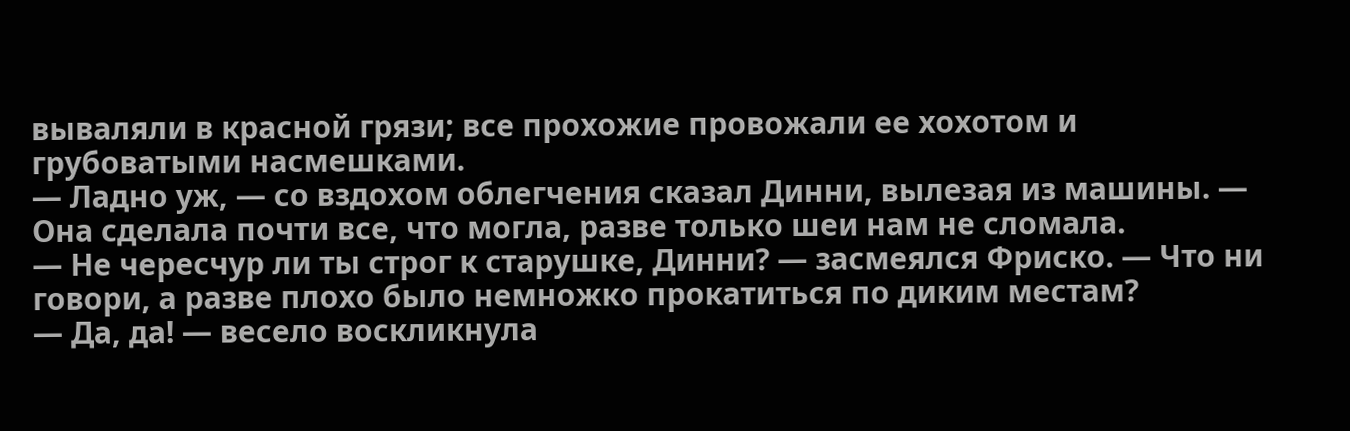вываляли в красной грязи; все прохожие провожали ее хохотом и грубоватыми насмешками.
— Ладно уж, — со вздохом облегчения сказал Динни, вылезая из машины. — Она сделала почти все, что могла, разве только шеи нам не сломала.
— Не чересчур ли ты строг к старушке, Динни? — засмеялся Фриско. — Что ни говори, а разве плохо было немножко прокатиться по диким местам?
— Да, да! — весело воскликнула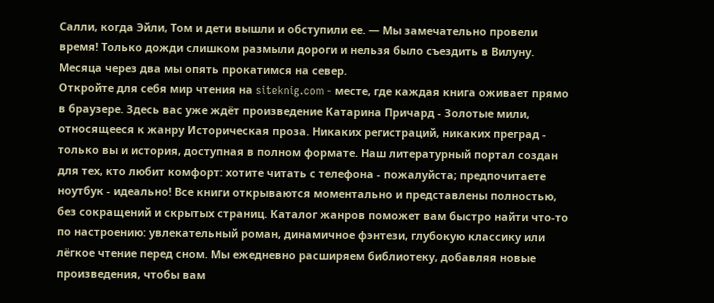Салли, когда Эйли, Том и дети вышли и обступили ее. — Мы замечательно провели время! Только дожди слишком размыли дороги и нельзя было съездить в Вилуну. Месяца через два мы опять прокатимся на север.
Откройте для себя мир чтения на siteknig.com - месте, где каждая книга оживает прямо в браузере. Здесь вас уже ждёт произведение Катарина Причард - Золотые мили, относящееся к жанру Историческая проза. Никаких регистраций, никаких преград - только вы и история, доступная в полном формате. Наш литературный портал создан для тех, кто любит комфорт: хотите читать с телефона - пожалуйста; предпочитаете ноутбук - идеально! Все книги открываются моментально и представлены полностью, без сокращений и скрытых страниц. Каталог жанров поможет вам быстро найти что-то по настроению: увлекательный роман, динамичное фэнтези, глубокую классику или лёгкое чтение перед сном. Мы ежедневно расширяем библиотеку, добавляя новые произведения, чтобы вам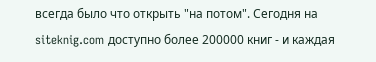всегда было что открыть "на потом". Сегодня на siteknig.com доступно более 200000 книг - и каждая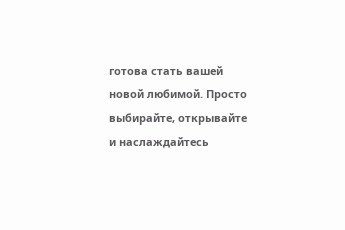готова стать вашей новой любимой. Просто выбирайте, открывайте и наслаждайтесь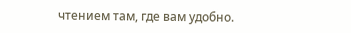чтением там, где вам удобно.